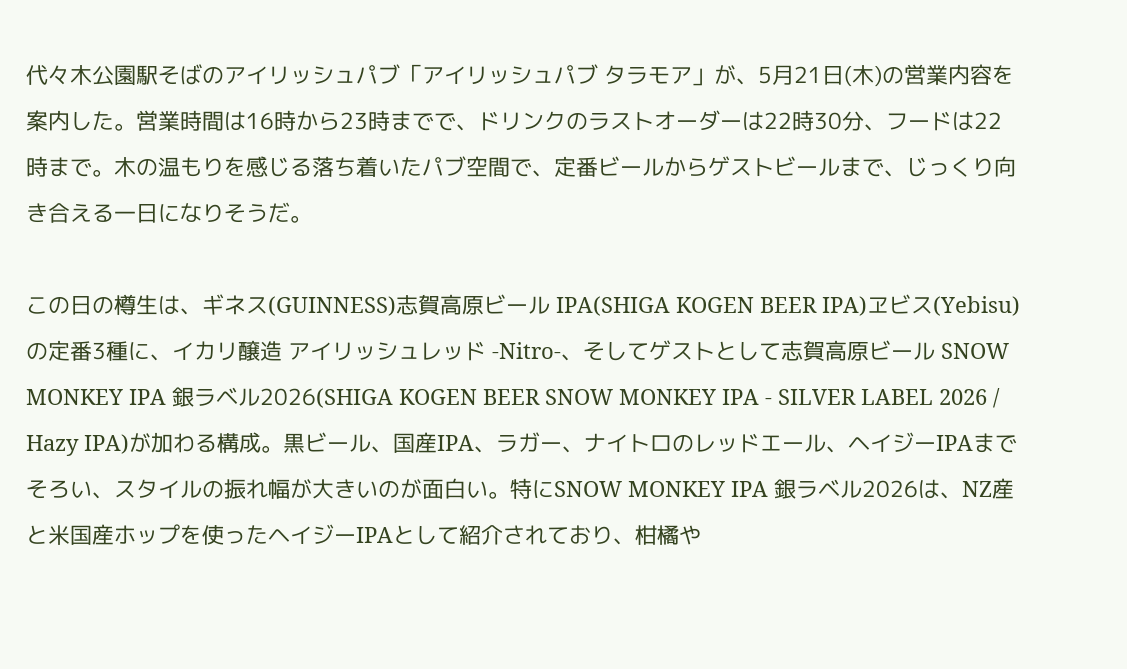代々木公園駅そばのアイリッシュパブ「アイリッシュパブ タラモア」が、5月21日(木)の営業内容を案内した。営業時間は16時から23時までで、ドリンクのラストオーダーは22時30分、フードは22時まで。木の温もりを感じる落ち着いたパブ空間で、定番ビールからゲストビールまで、じっくり向き合える一日になりそうだ。

この日の樽生は、ギネス(GUINNESS)志賀高原ビール IPA(SHIGA KOGEN BEER IPA)ヱビス(Yebisu)の定番3種に、イカリ醸造 アイリッシュレッド -Nitro-、そしてゲストとして志賀高原ビール SNOW MONKEY IPA 銀ラベル2026(SHIGA KOGEN BEER SNOW MONKEY IPA - SILVER LABEL 2026 / Hazy IPA)が加わる構成。黒ビール、国産IPA、ラガー、ナイトロのレッドエール、ヘイジーIPAまでそろい、スタイルの振れ幅が大きいのが面白い。特にSNOW MONKEY IPA 銀ラベル2026は、NZ産と米国産ホップを使ったヘイジーIPAとして紹介されており、柑橘や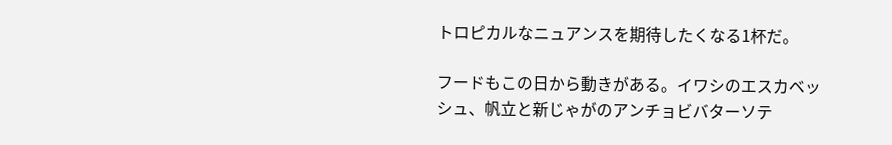トロピカルなニュアンスを期待したくなる1杯だ。

フードもこの日から動きがある。イワシのエスカベッシュ、帆立と新じゃがのアンチョビバターソテ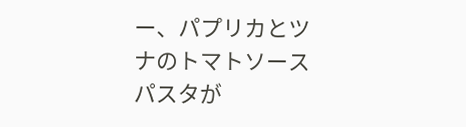ー、パプリカとツナのトマトソースパスタが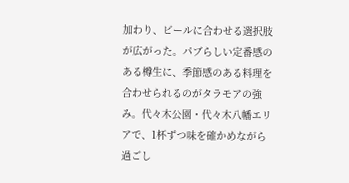加わり、ビールに合わせる選択肢が広がった。パブらしい定番感のある樽生に、季節感のある料理を合わせられるのがタラモアの強み。代々木公園・代々木八幡エリアで、1杯ずつ味を確かめながら過ごし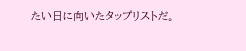たい日に向いたタップリストだ。